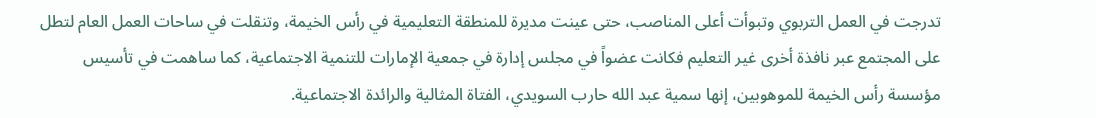تدرجت في العمل التربوي وتبوأت أعلى المناصب، حتى عينت مديرة للمنطقة التعليمية في رأس الخيمة، وتنقلت في ساحات العمل العام لتطل على المجتمع عبر نافذة أخرى غير التعليم فكانت عضواً في مجلس إدارة في جمعية الإمارات للتنمية الاجتماعية، كما ساهمت في تأسيس مؤسسة رأس الخيمة للموهوبين، إنها سمية عبد الله حارب السويدي، الفتاة المثالية والرائدة الاجتماعية.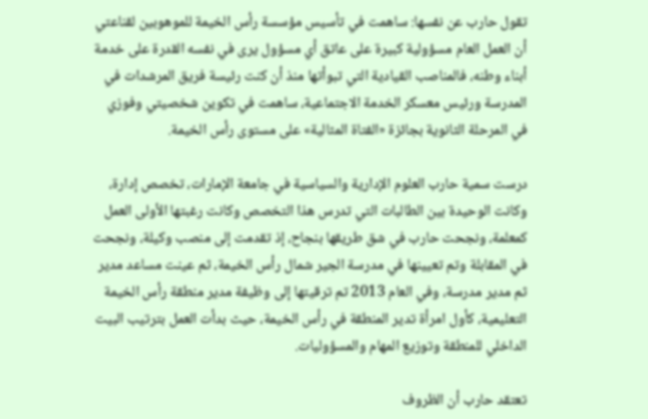تقول حارب عن نفسها: ساهمت في تأسيس مؤسسة رأس الخيمة للموهوبين لقناعتي أن العمل العام مسؤولية كبيرة على عاتق أي مسؤول يرى في نفسه القدرة على خدمة أبناء وطنه، فالمناصب القيادية التي تبوأتها منذ أن كنت رئيسة فريق المرشدات في المدرسة ورئيس معسكر الخدمة الاجتماعية، ساهمت في تكوين شخصيتي وفوزي في المرحلة الثانوية بجائزة «الفتاة المثالية» على مستوى رأس الخيمة.

درست سمية حارب العلوم الإدارية والسياسية في جامعة الإمارات، تخصص إدارة، وكانت الوحيدة بين الطالبات التي تدرس هذا التخصص وكانت رغبتها الأولى العمل كمعلمة، ونجحت حارب في شق طريقها بنجاح، إذ تقدمت إلى منصب وكيلة، ونجحت في المقابلة وتم تعيينها في مدرسة الجير شمال رأس الخيمة، ثم عينت مساعد مدير ثم مدير مدرسة، وفي العام 2013 تم ترقيتها إلى وظيفة مدير منطقة رأس الخيمة التعليمية، كأول امرأة تدير المنطقة في رأس الخيمة، حيث بدأت العمل بترتيب البيت الداخلي للمنطقة وتوزيع المهام والمسؤوليات.

تعتقد حارب أن الظروف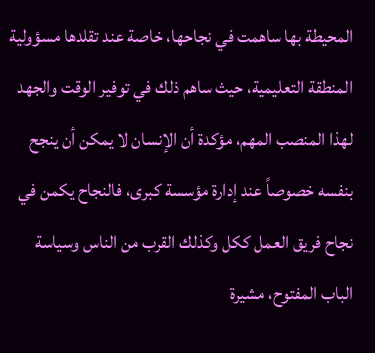المحيطة بها ساهمت في نجاحها، خاصة عند تقلدها مسؤولية المنطقة التعليمية، حيث ساهم ذلك في توفير الوقت والجهد لهذا المنصب المهم، مؤكدة أن الإنسان لا يمكن أن ينجح بنفسه خصوصاً عند إدارة مؤسسة كبرى، فالنجاح يكمن في نجاح فريق العمل ككل وكذلك القرب من الناس وسياسة الباب المفتوح، مشيرة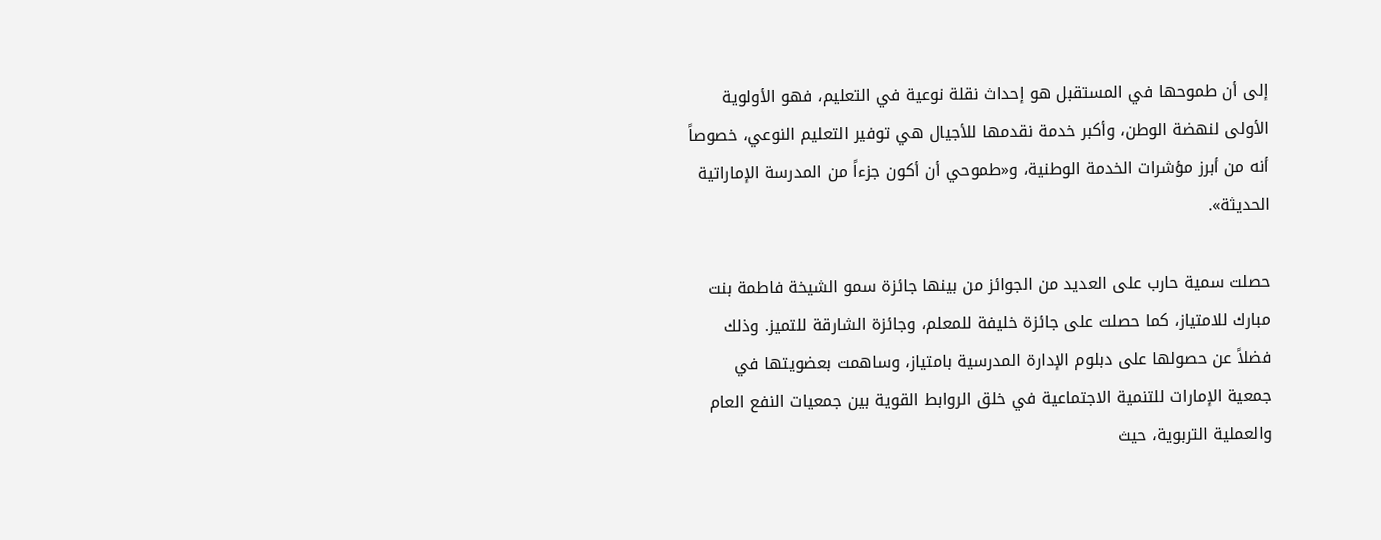إلى أن طموحها في المستقبل هو إحداث نقلة نوعية في التعليم، فهو الأولوية الأولى لنهضة الوطن، وأكبر خدمة نقدمها للأجيال هي توفير التعليم النوعي، خصوصاً أنه من أبرز مؤشرات الخدمة الوطنية، و«طموحي أن أكون جزءاً من المدرسة الإماراتية الحديثة».

حصلت سمية حارب على العديد من الجوائز من بينها جائزة سمو الشيخة فاطمة بنت مبارك للامتياز، كما حصلت على جائزة خليفة للمعلم، وجائزة الشارقة للتميز. وذلك فضلاً عن حصولها على دبلوم الإدارة المدرسية بامتياز، وساهمت بعضويتها في جمعية الإمارات للتنمية الاجتماعية في خلق الروابط القوية بين جمعيات النفع العام والعملية التربوية، حيث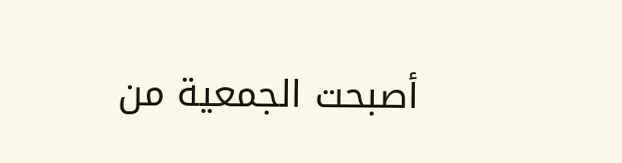أصبحت الجمعية من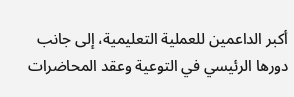أكبر الداعمين للعملية التعليمية، إلى جانب دورها الرئيسي في التوعية وعقد المحاضرات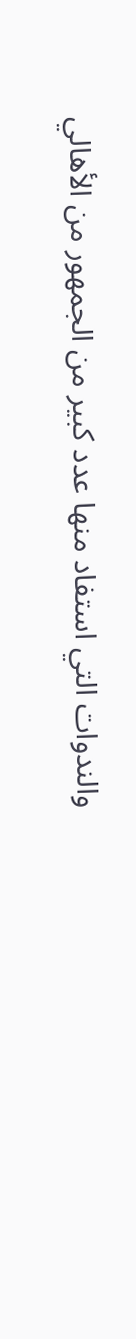والندوات التي استفاد منها عدد كبير من الجمهور من الأهالي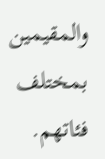والمقيمين بمختلف فئاتهم.